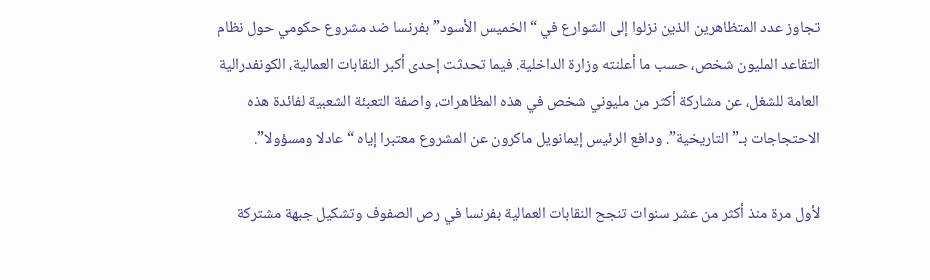تجاوز عدد المتظاهرين الذين نزلوا إلى الشوارع في “الخميس الأسود” بفرنسا ضد مشروع حكومي حول نظام التقاعد المليون شخص، حسب ما أعلنته وزارة الداخلية. فيما تحدثت إحدى أكبر النقابات العمالية، الكونفدرالية العامة للشغل، عن مشاركة أكثر من مليوني شخص في هذه المظاهرات، واصفة التعبئة الشعبية لفائدة هذه الاحتجاجات بـ”التاريخية”. ودافع الرئيس إيمانويل ماكرون عن المشروع معتبرا إياه “عادلا ومسؤولا”.

لأول مرة منذ أكثر من عشر سنوات تنجح النقابات العمالية بفرنسا في رص الصفوف وتشكيل جبهة مشتركة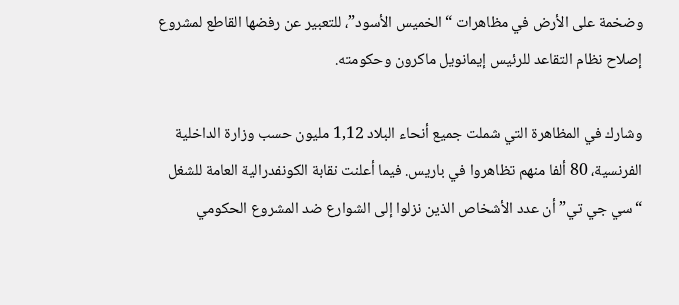وضخمة على الأرض في مظاهرات “الخميس الأسود”، للتعبير عن رفضها القاطع لمشروع إصلاح نظام التقاعد للرئيس إيمانويل ماكرون وحكومته.

وشارك في المظاهرة التي شملت جميع أنحاء البلاد 1,12 مليون حسب وزارة الداخلية الفرنسية، 80 ألفا منهم تظاهروا في باريس. فيما أعلنت نقابة الكونفدرالية العامة للشغل “سي جي تي” أن عدد الأشخاص الذين نزلوا إلى الشوارع ضد المشروع الحكومي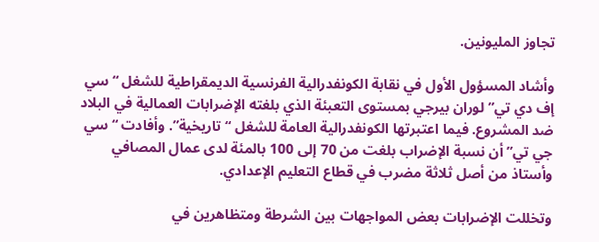تجاوز المليونين.

وأشاد المسؤول الأول في نقابة الكونفدرالية الفرنسية الديمقراطية للشغل “سي إف دي تي” لوران بيرجي بمستوى التعبئة الذي بلغته الإضرابات العمالية في البلاد ضد المشروع. فيما اعتبرتها الكونفدرالية العامة للشغل “تاريخية”. وأفادت “سي جي تي” أن نسبة الإضراب بلغت من 70 إلى 100 بالمئة لدى عمال المصافي وأستاذ من أصل ثلاثة مضرب في قطاع التعليم الإعدادي.

وتخللت الإضرابات بعض المواجهات بين الشرطة ومتظاهرين في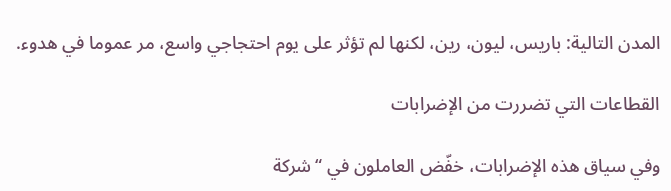المدن التالية: باريس، ليون، رين، لكنها لم تؤثر على يوم احتجاجي واسع، مر عموما في هدوء.

القطاعات التي تضررت من الإضرابات

وفي سياق هذه الإضرابات، خفّض العاملون في “شركة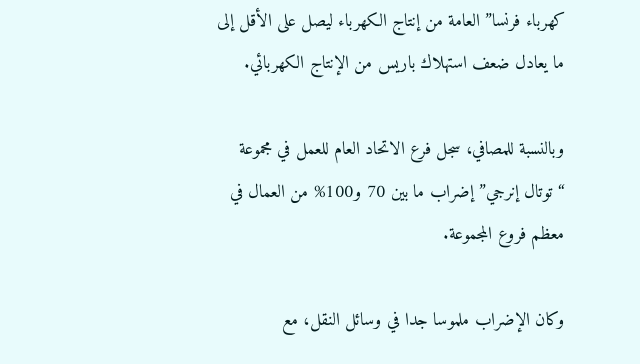كهرباء فرنسا” العامة من إنتاج الكهرباء ليصل على الأقل إلى ما يعادل ضعف استهلاك باريس من الإنتاج الكهربائي.

وبالنسبة للمصافي، سجل فرع الاتحاد العام للعمل في مجموعة “توتال إنرجي” إضراب ما بين 70 و100% من العمال في معظم فروع المجموعة.

وكان الإضراب ملموسا جدا في وسائل النقل، مع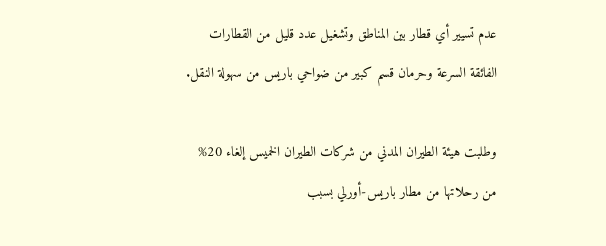عدم تسيير أي قطار بين المناطق وتشغيل عدد قليل من القطارات الفائقة السرعة وحرمان قسم كبير من ضواحي باريس من سهولة النقل.

وطلبت هيئة الطيران المدني من شركات الطيران الخميس إلغاء 20% من رحلاتها من مطار باريس-أورلي بسبب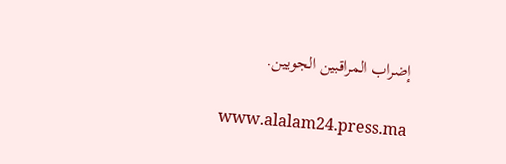إضراب المراقبين الجويين.

www.alalam24.press.ma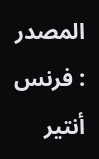المصدر : فرنس أنتير